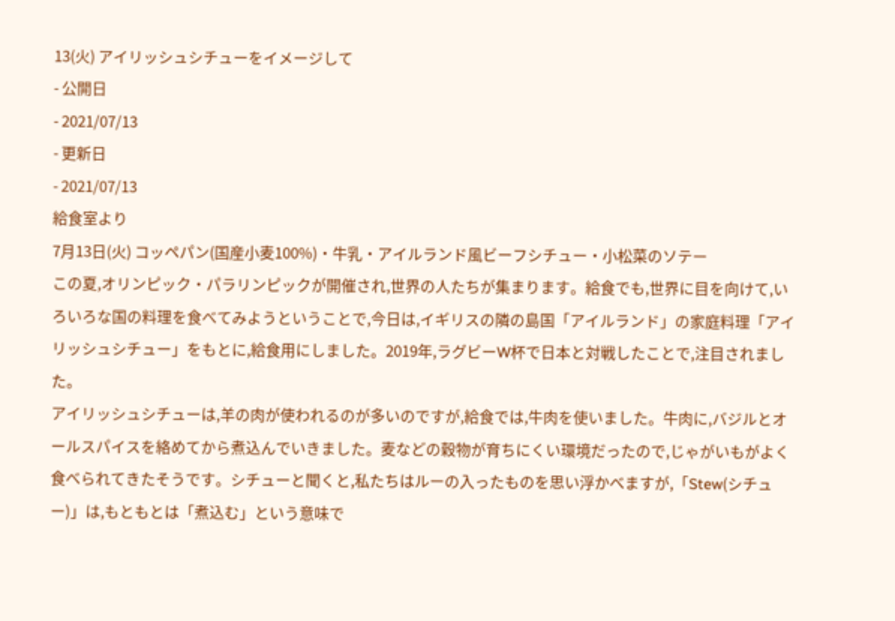13(火) アイリッシュシチューをイメージして
- 公開日
- 2021/07/13
- 更新日
- 2021/07/13
給食室より
7月13日(火) コッペパン(国産小麦100%)・牛乳・アイルランド風ビーフシチュー・小松菜のソテー
この夏,オリンピック・パラリンピックが開催され,世界の人たちが集まります。給食でも,世界に目を向けて,いろいろな国の料理を食べてみようということで,今日は,イギリスの隣の島国「アイルランド」の家庭料理「アイリッシュシチュー」をもとに,給食用にしました。2019年,ラグビーW杯で日本と対戦したことで,注目されました。
アイリッシュシチューは,羊の肉が使われるのが多いのですが,給食では,牛肉を使いました。牛肉に,バジルとオールスパイスを絡めてから煮込んでいきました。麦などの穀物が育ちにくい環境だったので,じゃがいもがよく食べられてきたそうです。シチューと聞くと,私たちはルーの入ったものを思い浮かべますが,「Stew(シチュー)」は,もともとは「煮込む」という意味で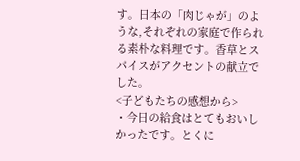す。日本の「肉じゃが」のような,それぞれの家庭で作られる素朴な料理です。香草とスパイスがアクセントの献立でした。
<子どもたちの感想から>
・今日の給食はとてもおいしかったです。とくに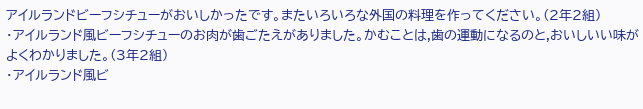アイルランドビーフシチューがおいしかったです。またいろいろな外国の料理を作ってください。(2年2組)
・アイルランド風ビーフシチューのお肉が歯ごたえがありました。かむことは,歯の運動になるのと,おいしいい味がよくわかりました。(3年2組)
・アイルランド風ビ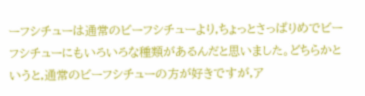ーフシチューは通常のビーフシチューより,ちょっとさっぱりめでビーフシチューにもいろいろな種類があるんだと思いました。どちらかというと,通常のビーフシチューの方が好きですが,ア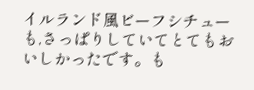イルランド風ビーフシチューも,さっぱりしていてとてもおいしかったです。も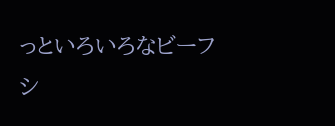っといろいろなビーフシ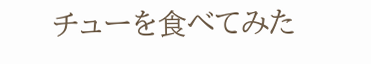チューを食べてみた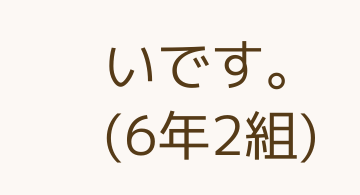いです。(6年2組)